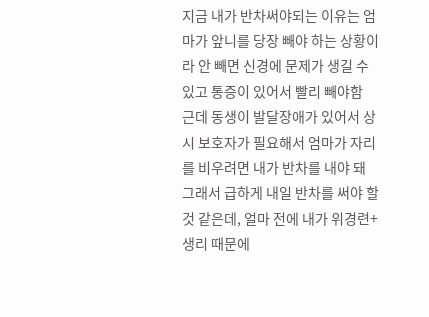지금 내가 반차써야되는 이유는 엄마가 앞니를 당장 빼야 하는 상황이라 안 빼면 신경에 문제가 생길 수 있고 통증이 있어서 빨리 빼야함
근데 동생이 발달장애가 있어서 상시 보호자가 필요해서 엄마가 자리를 비우려면 내가 반차를 내야 돼
그래서 급하게 내일 반차를 써야 할 것 같은데, 얼마 전에 내가 위경련+생리 때문에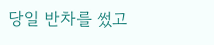당일 반차를 썼고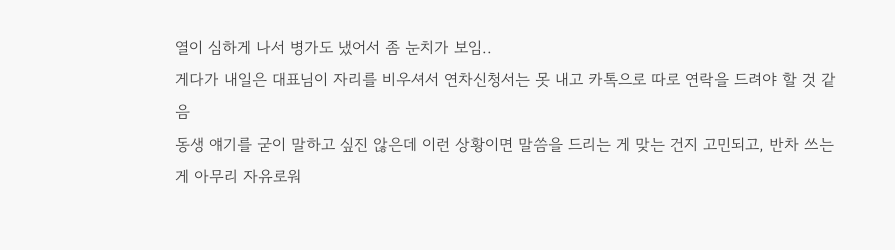열이 심하게 나서 병가도 냈어서 좀 눈치가 보임..
게다가 내일은 대표님이 자리를 비우셔서 연차신청서는 못 내고 카톡으로 따로 연락을 드려야 할 것 같음
동생 얘기를 굳이 말하고 싶진 않은데 이런 상황이면 말씀을 드리는 게 맞는 건지 고민되고, 반차 쓰는 게 아무리 자유로워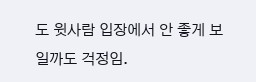도 윗사람 입장에서 안 좋게 보일까도 걱정임.